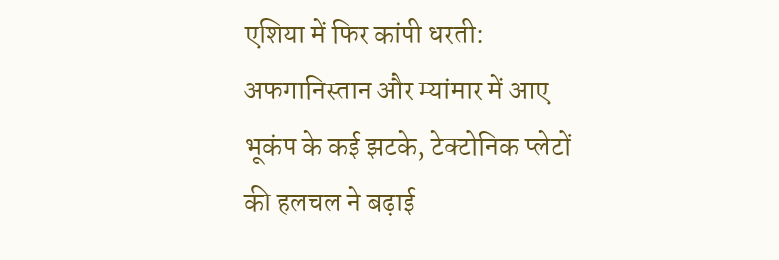एशिया में फिर कांपी धरती: अफगानिस्तान और म्यांमार में आए भूकंप के कई झटके, टेक्टोनिक प्लेटों की हलचल ने बढ़ाई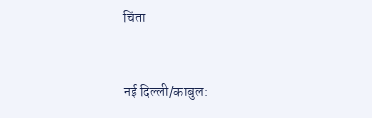चिंता


नई दिल्ली/काबुल: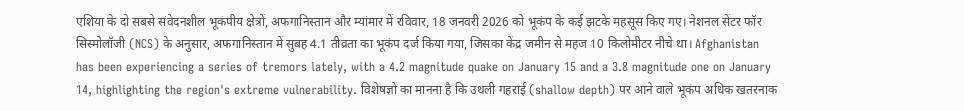एशिया के दो सबसे संवेदनशील भूकंपीय क्षेत्रों, अफगानिस्तान और म्यांमार में रविवार, 18 जनवरी 2026 को भूकंप के कई झटके महसूस किए गए। नेशनल सेंटर फॉर सिस्मोलॉजी (NCS) के अनुसार, अफगानिस्तान में सुबह 4.1 तीव्रता का भूकंप दर्ज किया गया, जिसका केंद्र जमीन से महज 10 किलोमीटर नीचे था। Afghanistan has been experiencing a series of tremors lately, with a 4.2 magnitude quake on January 15 and a 3.8 magnitude one on January 14, highlighting the region's extreme vulnerability. विशेषज्ञों का मानना है कि उथली गहराई (shallow depth) पर आने वाले भूकंप अधिक खतरनाक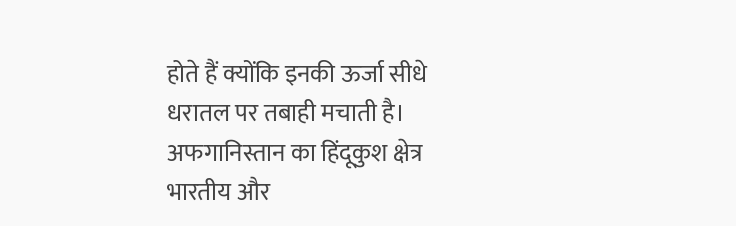होते हैं क्योंकि इनकी ऊर्जा सीधे धरातल पर तबाही मचाती है। अफगानिस्तान का हिंदूकुश क्षेत्र भारतीय और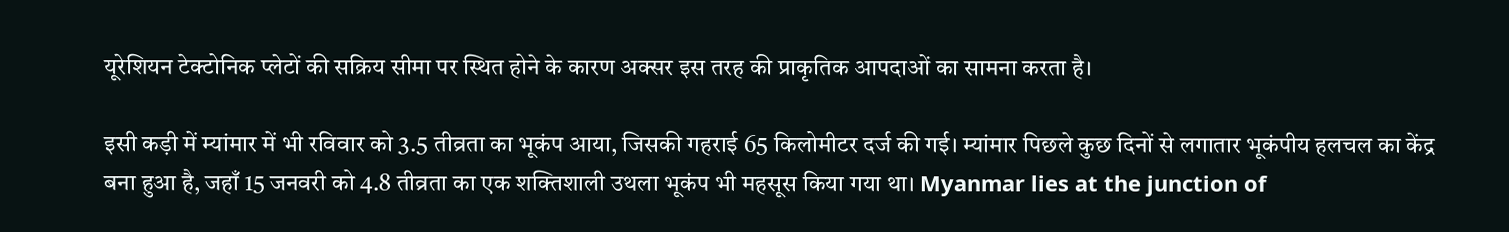यूरेशियन टेक्टोनिक प्लेटों की सक्रिय सीमा पर स्थित होने के कारण अक्सर इस तरह की प्राकृतिक आपदाओं का सामना करता है।

इसी कड़ी में म्यांमार में भी रविवार को 3.5 तीव्रता का भूकंप आया, जिसकी गहराई 65 किलोमीटर दर्ज की गई। म्यांमार पिछले कुछ दिनों से लगातार भूकंपीय हलचल का केंद्र बना हुआ है, जहाँ 15 जनवरी को 4.8 तीव्रता का एक शक्तिशाली उथला भूकंप भी महसूस किया गया था। Myanmar lies at the junction of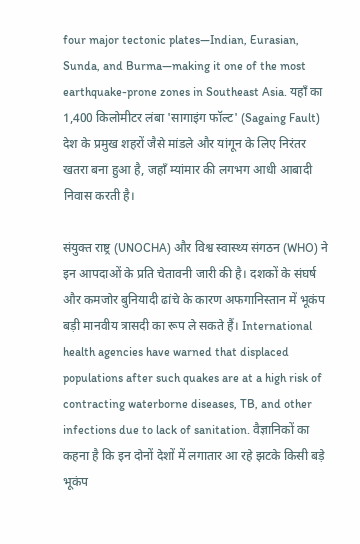four major tectonic plates—Indian, Eurasian, Sunda, and Burma—making it one of the most earthquake-prone zones in Southeast Asia. यहाँ का 1,400 किलोमीटर लंबा 'सागाइंग फॉल्ट' (Sagaing Fault) देश के प्रमुख शहरों जैसे मांडले और यांगून के लिए निरंतर खतरा बना हुआ है, जहाँ म्यांमार की लगभग आधी आबादी निवास करती है।

संयुक्त राष्ट्र (UNOCHA) और विश्व स्वास्थ्य संगठन (WHO) ने इन आपदाओं के प्रति चेतावनी जारी की है। दशकों के संघर्ष और कमजोर बुनियादी ढांचे के कारण अफगानिस्तान में भूकंप बड़ी मानवीय त्रासदी का रूप ले सकते हैं। International health agencies have warned that displaced populations after such quakes are at a high risk of contracting waterborne diseases, TB, and other infections due to lack of sanitation. वैज्ञानिकों का कहना है कि इन दोनों देशों में लगातार आ रहे झटके किसी बड़े भूकंप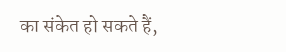का संकेत हो सकते हैं,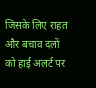जिसके लिए राहत और बचाव दलों को हाई अलर्ट पर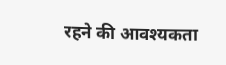रहने की आवश्यकता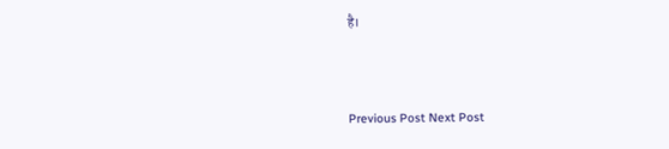है।



Previous Post Next Post